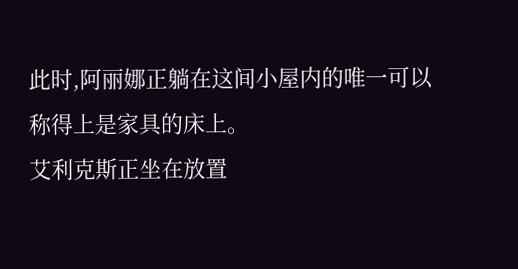此时,阿丽娜正躺在这间小屋内的唯一可以称得上是家具的床上。
艾利克斯正坐在放置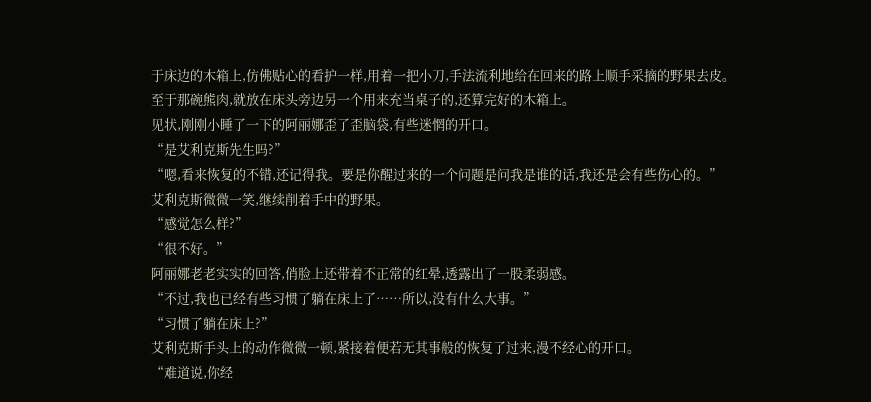于床边的木箱上,仿佛贴心的看护一样,用着一把小刀,手法流利地给在回来的路上顺手采摘的野果去皮。
至于那碗熊肉,就放在床头旁边另一个用来充当桌子的,还算完好的木箱上。
见状,刚刚小睡了一下的阿丽娜歪了歪脑袋,有些迷惘的开口。
“是艾利克斯先生吗?”
“嗯,看来恢复的不错,还记得我。要是你醒过来的一个问题是问我是谁的话,我还是会有些伤心的。”
艾利克斯微微一笑,继续削着手中的野果。
“感觉怎么样?”
“很不好。”
阿丽娜老老实实的回答,俏脸上还带着不正常的红晕,透露出了一股柔弱感。
“不过,我也已经有些习惯了躺在床上了……所以,没有什么大事。”
“习惯了躺在床上?”
艾利克斯手头上的动作微微一顿,紧接着便若无其事般的恢复了过来,漫不经心的开口。
“难道说,你经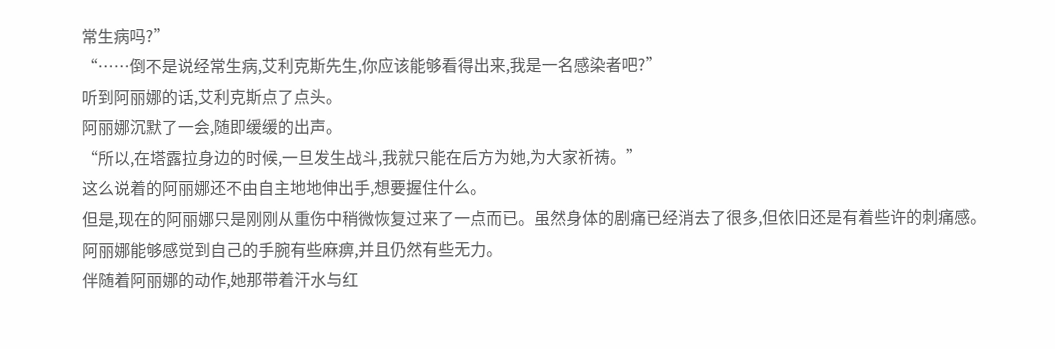常生病吗?”
“……倒不是说经常生病,艾利克斯先生,你应该能够看得出来,我是一名感染者吧?”
听到阿丽娜的话,艾利克斯点了点头。
阿丽娜沉默了一会,随即缓缓的出声。
“所以,在塔露拉身边的时候,一旦发生战斗,我就只能在后方为她,为大家祈祷。”
这么说着的阿丽娜还不由自主地地伸出手,想要握住什么。
但是,现在的阿丽娜只是刚刚从重伤中稍微恢复过来了一点而已。虽然身体的剧痛已经消去了很多,但依旧还是有着些许的刺痛感。
阿丽娜能够感觉到自己的手腕有些麻痹,并且仍然有些无力。
伴随着阿丽娜的动作,她那带着汗水与红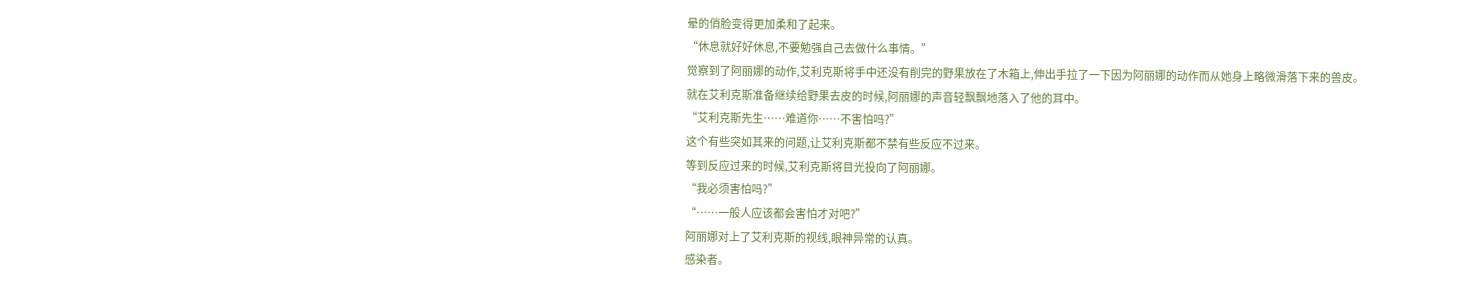晕的俏脸变得更加柔和了起来。
“休息就好好休息,不要勉强自己去做什么事情。”
觉察到了阿丽娜的动作,艾利克斯将手中还没有削完的野果放在了木箱上,伸出手拉了一下因为阿丽娜的动作而从她身上略微滑落下来的兽皮。
就在艾利克斯准备继续给野果去皮的时候,阿丽娜的声音轻飘飘地落入了他的耳中。
“艾利克斯先生……难道你……不害怕吗?”
这个有些突如其来的问题,让艾利克斯都不禁有些反应不过来。
等到反应过来的时候,艾利克斯将目光投向了阿丽娜。
“我必须害怕吗?”
“……一般人应该都会害怕才对吧?”
阿丽娜对上了艾利克斯的视线,眼神异常的认真。
感染者。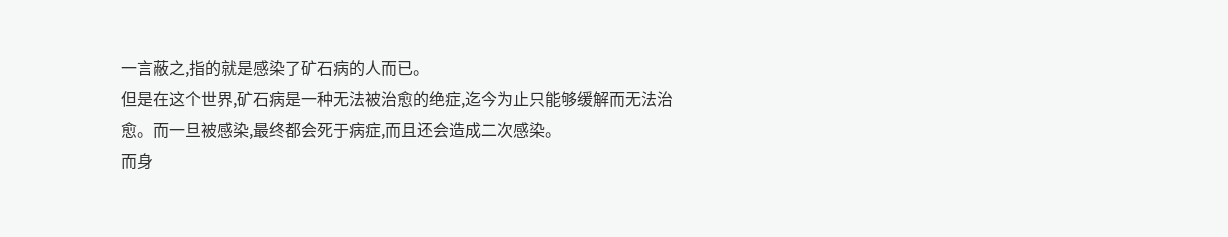一言蔽之,指的就是感染了矿石病的人而已。
但是在这个世界,矿石病是一种无法被治愈的绝症,迄今为止只能够缓解而无法治愈。而一旦被感染,最终都会死于病症,而且还会造成二次感染。
而身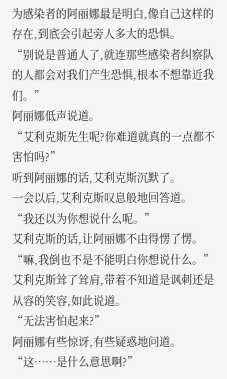为感染者的阿丽娜最是明白,像自己这样的存在,到底会引起旁人多大的恐惧。
“别说是普通人了,就连那些感染者纠察队的人都会对我们产生恐惧,根本不想靠近我们。”
阿丽娜低声说道。
“艾利克斯先生呢?你难道就真的一点都不害怕吗?”
听到阿丽娜的话,艾利克斯沉默了。
一会以后,艾利克斯叹息般地回答道。
“我还以为你想说什么呢。”
艾利克斯的话,让阿丽娜不由得愣了愣。
“嘛,我倒也不是不能明白你想说什么。”
艾利克斯耸了耸肩,带着不知道是讽刺还是从容的笑容,如此说道。
“无法害怕起来?”
阿丽娜有些惊讶,有些疑惑地问道。
“这……是什么意思啊?”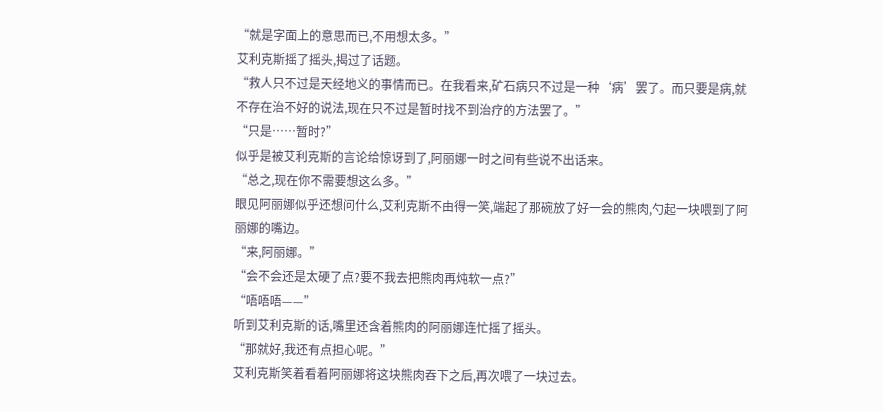“就是字面上的意思而已,不用想太多。”
艾利克斯摇了摇头,揭过了话题。
“救人只不过是天经地义的事情而已。在我看来,矿石病只不过是一种‘病’罢了。而只要是病,就不存在治不好的说法,现在只不过是暂时找不到治疗的方法罢了。”
“只是……暂时?”
似乎是被艾利克斯的言论给惊讶到了,阿丽娜一时之间有些说不出话来。
“总之,现在你不需要想这么多。”
眼见阿丽娜似乎还想问什么,艾利克斯不由得一笑,端起了那碗放了好一会的熊肉,勺起一块喂到了阿丽娜的嘴边。
“来,阿丽娜。”
“会不会还是太硬了点?要不我去把熊肉再炖软一点?”
“唔唔唔——”
听到艾利克斯的话,嘴里还含着熊肉的阿丽娜连忙摇了摇头。
“那就好,我还有点担心呢。”
艾利克斯笑着看着阿丽娜将这块熊肉吞下之后,再次喂了一块过去。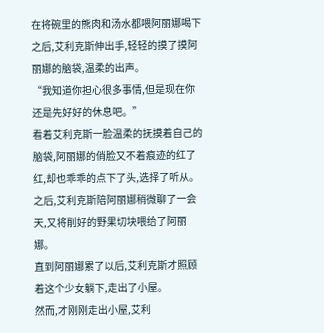在将碗里的熊肉和汤水都喂阿丽娜喝下之后,艾利克斯伸出手,轻轻的摸了摸阿丽娜的脑袋,温柔的出声。
“我知道你担心很多事情,但是现在你还是先好好的休息吧。”
看着艾利克斯一脸温柔的抚摸着自己的脑袋,阿丽娜的俏脸又不着痕迹的红了红,却也乖乖的点下了头,选择了听从。
之后,艾利克斯陪阿丽娜稍微聊了一会天,又将削好的野果切块喂给了阿丽娜。
直到阿丽娜累了以后,艾利克斯才照顾着这个少女躺下,走出了小屋。
然而,才刚刚走出小屋,艾利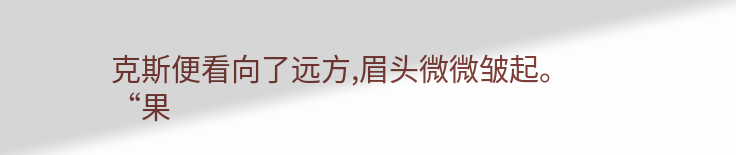克斯便看向了远方,眉头微微皱起。
“果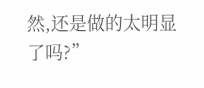然,还是做的太明显了吗?”